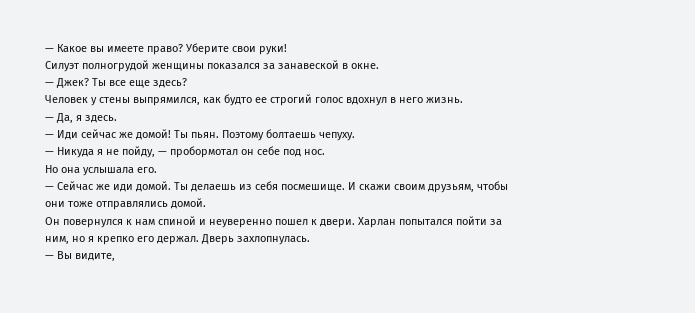— Какое вы имеете право? Уберите свои руки!
Силуэт полногрудой женщины показался за занавеской в окне.
— Джек? Ты все еще здесь?
Человек у стены выпрямился, как будто ее строгий голос вдохнул в него жизнь.
— Да, я здесь.
— Иди сейчас же домой! Ты пьян. Поэтому болтаешь чепуху.
— Никуда я не пойду, — пробормотал он себе под нос.
Но она услышала его.
— Сейчас же иди домой. Ты делаешь из себя посмешище. И скажи своим друзьям, чтобы они тоже отправлялись домой.
Он повернулся к нам спиной и неуверенно пошел к двери. Харлан попытался пойти за ним, но я крепко его держал. Дверь захлопнулась.
— Вы видите,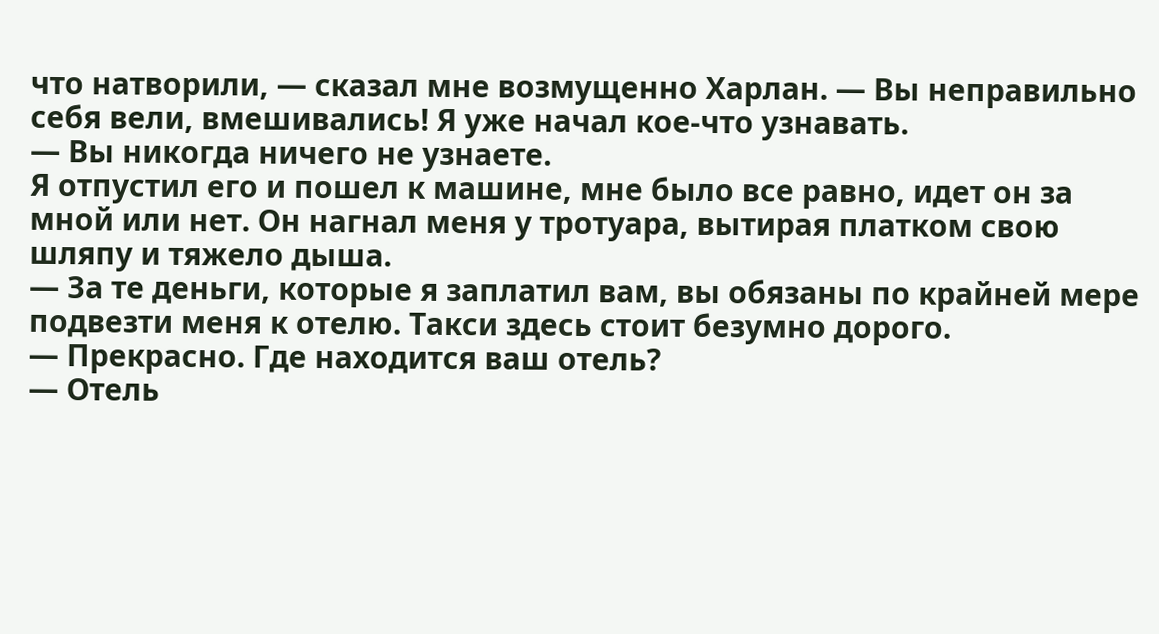что натворили, — сказал мне возмущенно Харлан. — Вы неправильно себя вели, вмешивались! Я уже начал кое-что узнавать.
— Вы никогда ничего не узнаете.
Я отпустил его и пошел к машине, мне было все равно, идет он за мной или нет. Он нагнал меня у тротуара, вытирая платком свою шляпу и тяжело дыша.
— За те деньги, которые я заплатил вам, вы обязаны по крайней мере подвезти меня к отелю. Такси здесь стоит безумно дорого.
— Прекрасно. Где находится ваш отель?
— Отель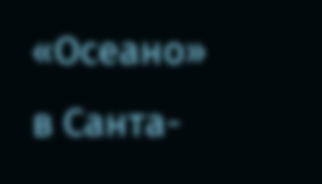«Осеано» в Санта-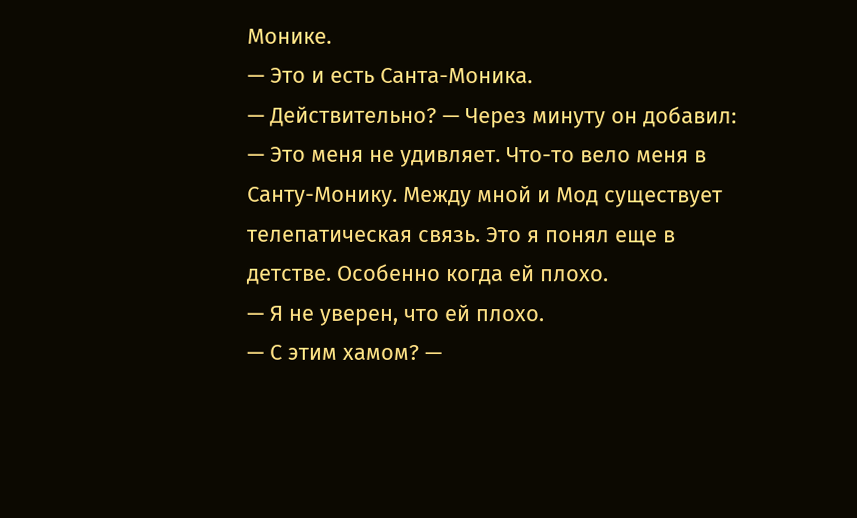Монике.
— Это и есть Санта-Моника.
— Действительно? — Через минуту он добавил: — Это меня не удивляет. Что-то вело меня в Санту-Монику. Между мной и Мод существует телепатическая связь. Это я понял еще в детстве. Особенно когда ей плохо.
— Я не уверен, что ей плохо.
— С этим хамом? —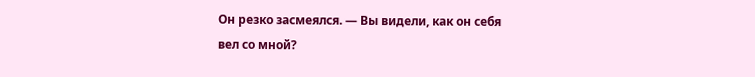Он резко засмеялся. — Вы видели, как он себя вел со мной?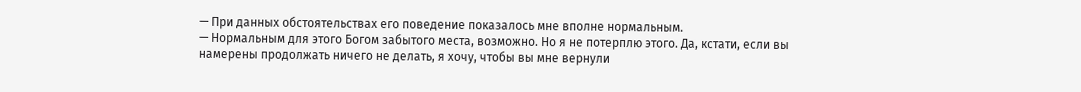— При данных обстоятельствах его поведение показалось мне вполне нормальным.
— Нормальным для этого Богом забытого места, возможно. Но я не потерплю этого. Да, кстати, если вы намерены продолжать ничего не делать, я хочу, чтобы вы мне вернули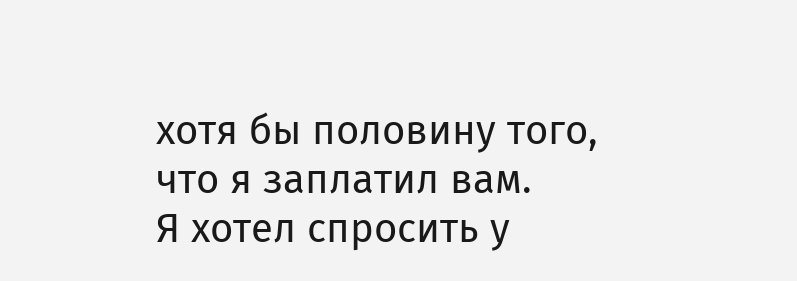хотя бы половину того, что я заплатил вам.
Я хотел спросить у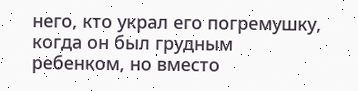него, кто украл его погремушку, когда он был грудным ребенком, но вместо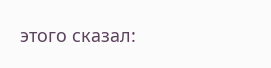этого сказал: